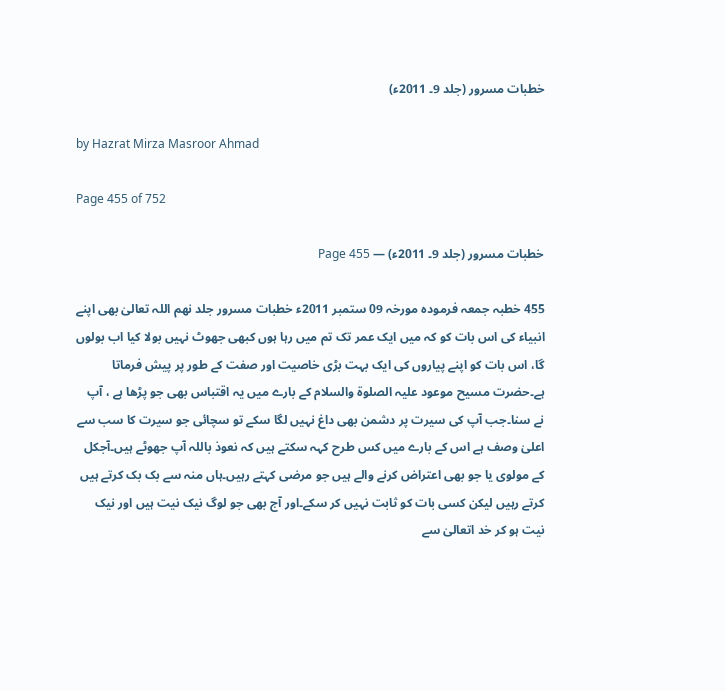خطبات مسرور (جلد 9۔ 2011ء)

by Hazrat Mirza Masroor Ahmad

Page 455 of 752

خطبات مسرور (جلد 9۔ 2011ء) — Page 455

455 خطبہ جمعہ فرمودہ مورخہ 09 ستمبر 2011ء خطبات مسرور جلد نهم اللہ تعالیٰ بھی اپنے انبیاء کی اس بات کو کہ میں ایک عمر تک تم میں رہا ہوں کبھی جھوٹ نہیں بولا کیا اب بولوں گا، اس بات کو اپنے پیاروں کی ایک بہت بڑی خاصیت اور صفت کے طور پر پیش فرماتا ہے۔حضرت مسیح موعود علیہ الصلوۃ والسلام کے بارے میں یہ اقتباس بھی جو پڑھا ہے ، آپ نے سنا۔جب آپ کی سیرت پر دشمن بھی داغ نہیں لگا سکے تو سچائی جو سیرت کا سب سے اعلیٰ وصف ہے اس کے بارے میں کس طرح کہہ سکتے ہیں کہ نعوذ باللہ آپ جھوٹے ہیں۔آجکل کے مولوی یا جو بھی اعتراض کرنے والے ہیں جو مرضی کہتے رہیں۔ہاں منہ سے بک بک کرتے ہیں کرتے رہیں لیکن کسی بات کو ثابت نہیں کر سکے۔اور آج بھی جو لوگ نیک نیت ہیں اور نیک نیت ہو کر خد اتعالیٰ سے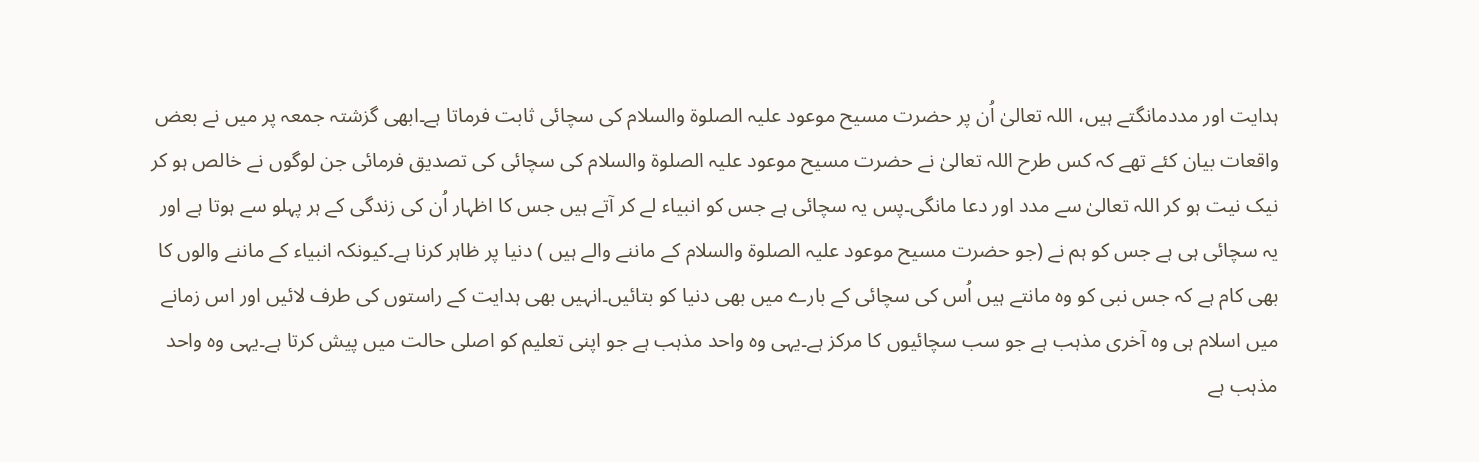ہدایت اور مددمانگتے ہیں، اللہ تعالیٰ اُن پر حضرت مسیح موعود علیہ الصلوۃ والسلام کی سچائی ثابت فرماتا ہے۔ابھی گزشتہ جمعہ پر میں نے بعض واقعات بیان کئے تھے کہ کس طرح اللہ تعالیٰ نے حضرت مسیح موعود علیہ الصلوۃ والسلام کی سچائی کی تصدیق فرمائی جن لوگوں نے خالص ہو کر نیک نیت ہو کر اللہ تعالیٰ سے مدد اور دعا مانگی۔پس یہ سچائی ہے جس کو انبیاء لے کر آتے ہیں جس کا اظہار اُن کی زندگی کے ہر پہلو سے ہوتا ہے اور یہ سچائی ہی ہے جس کو ہم نے (جو حضرت مسیح موعود علیہ الصلوۃ والسلام کے ماننے والے ہیں ) دنیا پر ظاہر کرنا ہے۔کیونکہ انبیاء کے ماننے والوں کا بھی کام ہے کہ جس نبی کو وہ مانتے ہیں اُس کی سچائی کے بارے میں بھی دنیا کو بتائیں۔انہیں بھی ہدایت کے راستوں کی طرف لائیں اور اس زمانے میں اسلام ہی وہ آخری مذہب ہے جو سب سچائیوں کا مرکز ہے۔یہی وہ واحد مذہب ہے جو اپنی تعلیم کو اصلی حالت میں پیش کرتا ہے۔یہی وہ واحد مذہب ہے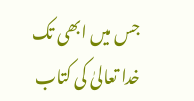جس میں ابھی تک خدا تعالیٰ کی کتاب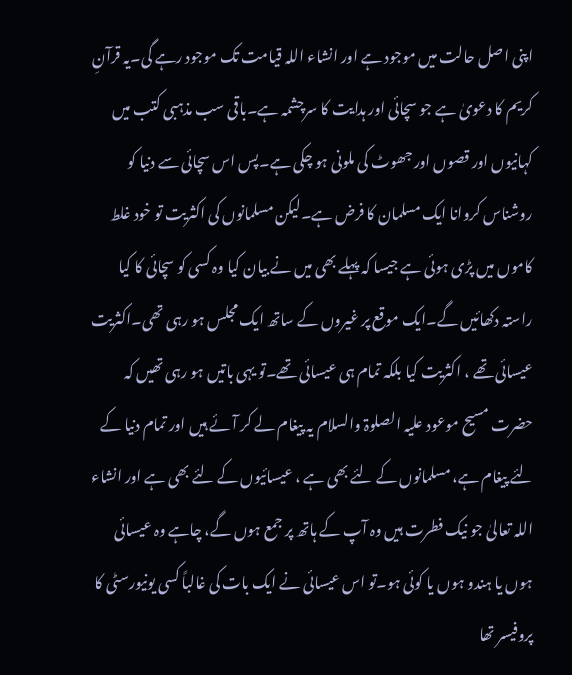اپنی اصل حالت میں موجود ہے اور انشاء اللہ قیامت تک موجود رہے گی۔یہ قرآنِ کریم کا دعویٰ ہے جو سچائی اور ہدایت کا سرچشمہ ہے۔باقی سب مذہبی کتب میں کہانیوں اور قصوں اور جھوٹ کی ملونی ہو چکی ہے۔پس اس سچائی سے دنیا کو روشناس کروانا ایک مسلمان کا فرض ہے۔لیکن مسلمانوں کی اکثریت تو خود غلط کاموں میں پڑی ہوئی ہے جیسا کہ پہلے بھی میں نے بیان کیا وہ کسی کو سچائی کا کیا راستہ دکھائیں گے۔ایک موقع پر غیروں کے ساتھ ایک مجلس ہو رہی تھی۔اکثریت عیسائی تھے ، اکثریت کیا بلکہ تمام ہی عیسائی تھے۔تو یہی باتیں ہو رہی تھیں کہ حضرت مسیح موعود علیہ الصلوۃ والسلام یہ پیغام لے کر آئے ہیں اور تمام دنیا کے لئے پیغام ہے، مسلمانوں کے لئے بھی ہے ، عیسائیوں کے لئے بھی ہے اور انشاء اللہ تعالیٰ جو نیک فطرت ہیں وہ آپ کے ہاتھ پر جمع ہوں گے، چاہے وہ عیسائی ہوں یا ہندو ہوں یا کوئی ہو۔تو اس عیسائی نے ایک بات کی غالباً کسی یونیورسٹی کا پروفیسر تھا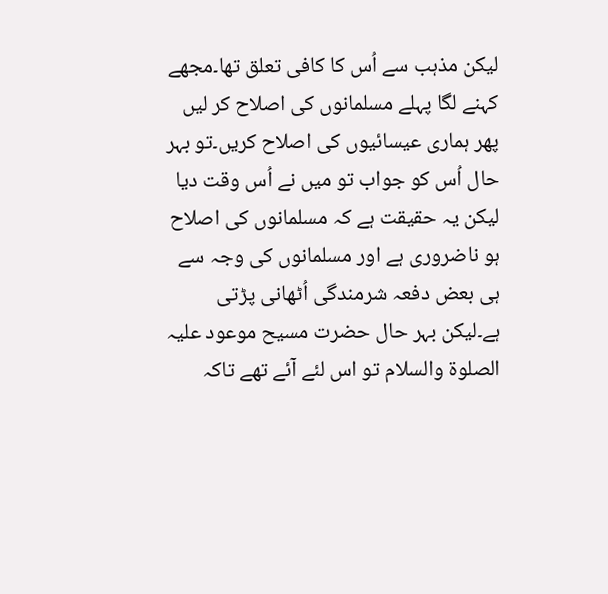لیکن مذہب سے اُس کا کافی تعلق تھا۔مجھے کہنے لگا پہلے مسلمانوں کی اصلاح کر لیں پھر ہماری عیسائیوں کی اصلاح کریں۔تو بہر حال اُس کو جواب تو میں نے اُس وقت دیا لیکن یہ حقیقت ہے کہ مسلمانوں کی اصلاح ہو ناضروری ہے اور مسلمانوں کی وجہ سے ہی بعض دفعہ شرمندگی اُٹھانی پڑتی ہے۔لیکن بہر حال حضرت مسیح موعود علیہ الصلوۃ والسلام تو اس لئے آئے تھے تاکہ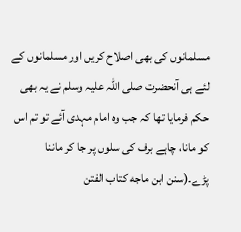مسلمانوں کی بھی اصلاح کریں اور مسلمانوں کے لئے ہی آنحضرت صلی اللہ علیہ وسلم نے یہ بھی حکم فرمایا تھا کہ جب وہ امام مہدی آئے تو تم اس کو مانا، چاہے برف کی سلوں پر جا کر ماننا پڑے۔(سنن ابن ماجه کتاب الفتن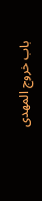باب خروج المهدی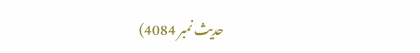حدیث نمبر 4084)